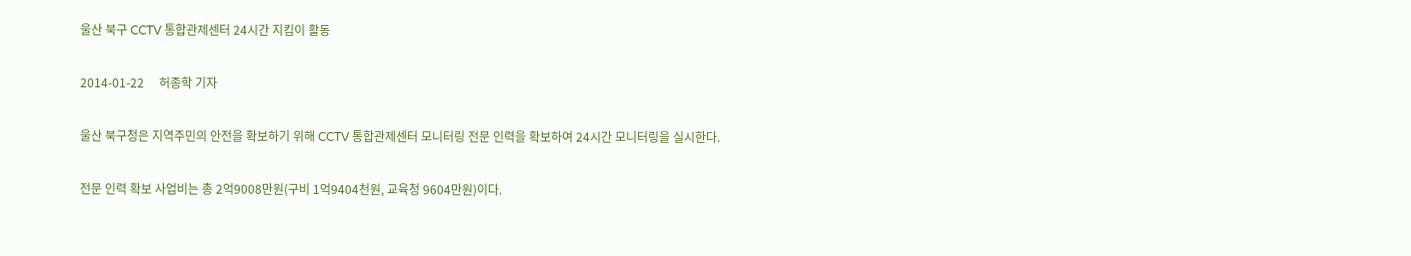울산 북구 CCTV 통합관제센터 24시간 지킴이 활동

2014-01-22     허종학 기자

울산 북구청은 지역주민의 안전을 확보하기 위해 CCTV 통합관제센터 모니터링 전문 인력을 확보하여 24시간 모니터링을 실시한다.

전문 인력 확보 사업비는 총 2억9008만원(구비 1억9404천원, 교육청 9604만원)이다.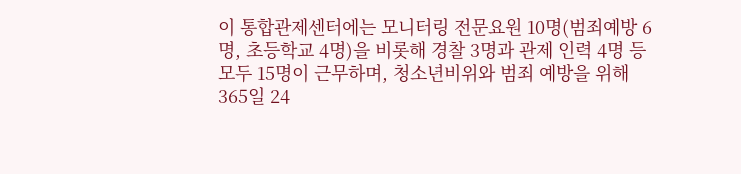이 통합관제센터에는 모니터링 전문요원 10명(범죄예방 6명, 초등학교 4명)을 비롯해 경찰 3명과 관제 인력 4명 등 모두 15명이 근무하며, 청소년비위와 범죄 예방을 위해 365일 24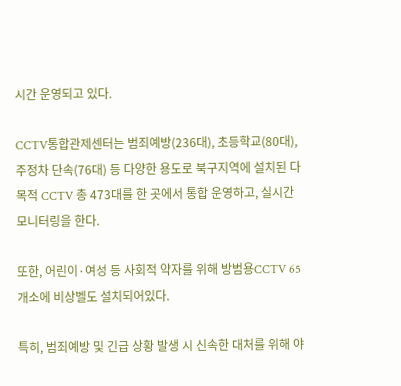시간 운영되고 있다.

CCTV통합관제센터는 범죄예방(236대), 초등학교(80대), 주정차 단속(76대) 등 다양한 용도로 북구지역에 설치된 다목적 CCTV 총 473대를 한 곳에서 통합 운영하고, 실시간 모니터링을 한다.

또한, 어린이·여성 등 사회적 약자를 위해 방범용CCTV 65개소에 비상벨도 설치되어있다.

특히, 범죄예방 및 긴급 상황 발생 시 신속한 대처를 위해 야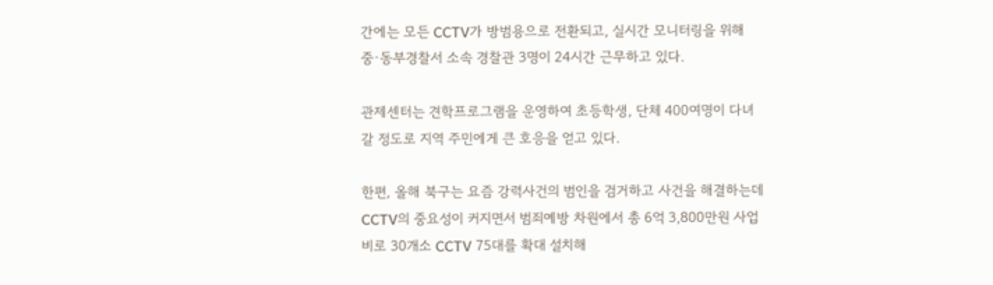간에는 모든 CCTV가 방범용으로 전환되고, 실시간 모니터링을 위해 중·동부경찰서 소속 경찰관 3명이 24시간 근무하고 있다.

관제센터는 견학프로그램을 운영하여 초등학생, 단체 400여명이 다녀 갈 정도로 지역 주민에게 큰 호응을 얻고 있다.

한편, 올해 북구는 요즘 강력사건의 범인을 검거하고 사건을 해결하는데 CCTV의 중요성이 커지면서 범죄예방 차원에서 총 6억 3,800만원 사업비로 30개소 CCTV 75대를 확대 설치해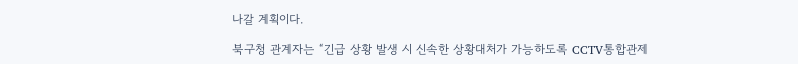나갈 계획이다.

북구청 관계자는 “긴급 상황 발생 시 신속한 상황대처가 가능하도록 CCTV통합관제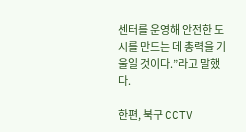센터를 운영해 안전한 도시를 만드는 데 총력을 기울일 것이다.”라고 말했다.

한편, 북구 CCTV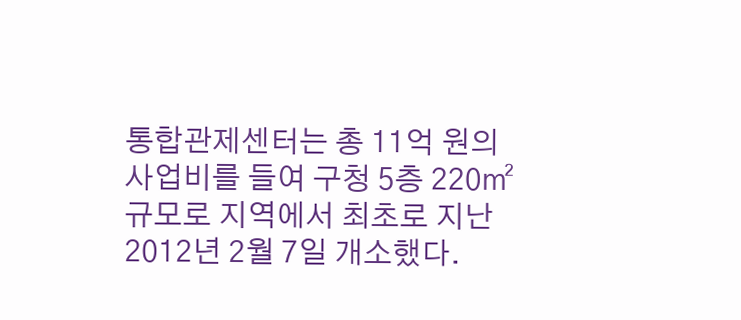통합관제센터는 총 11억 원의 사업비를 들여 구청 5층 220㎡ 규모로 지역에서 최초로 지난 2012년 2월 7일 개소했다.